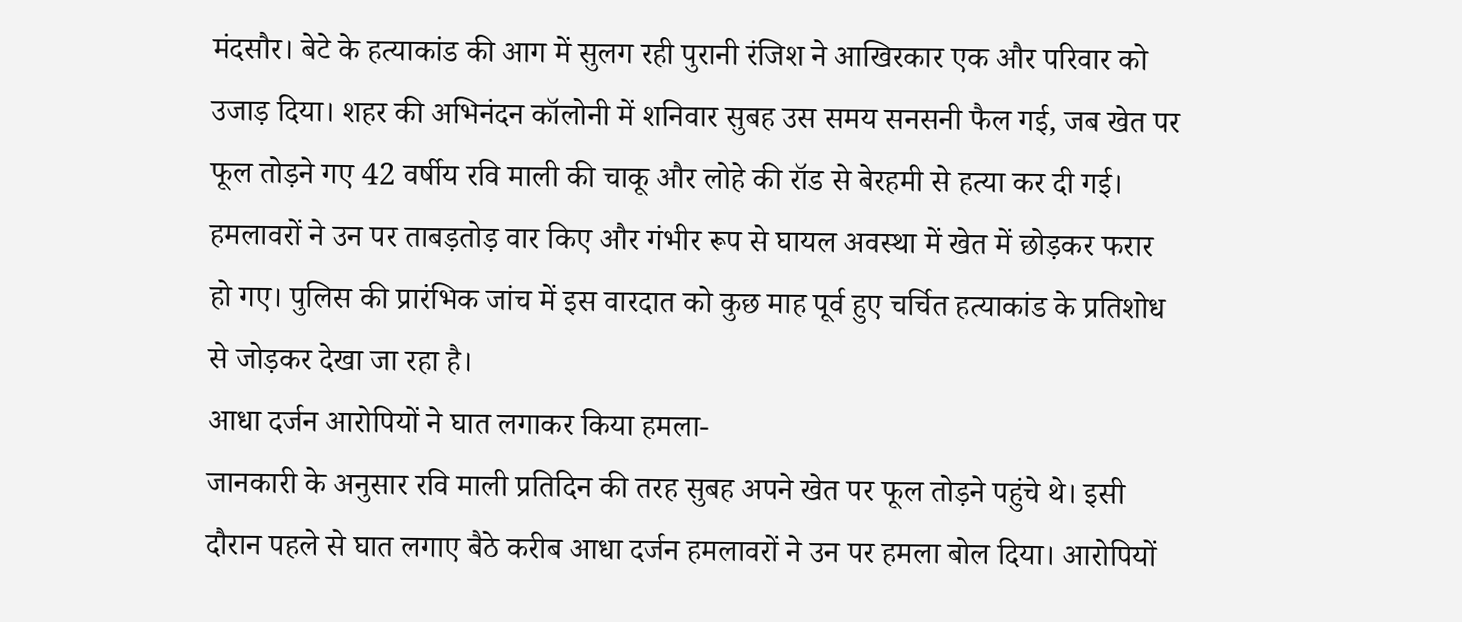मंदसौर। बेटे के हत्याकांड की आग में सुलग रही पुरानी रंजिश ने आखिरकार एक और परिवार को उजाड़ दिया। शहर की अभिनंदन कॉलोनी में शनिवार सुबह उस समय सनसनी फैल गई, जब खेत पर फूल तोड़ने गए 42 वर्षीय रवि माली की चाकू और लोहे की रॉड से बेरहमी से हत्या कर दी गई। हमलावरों ने उन पर ताबड़तोड़ वार किए और गंभीर रूप से घायल अवस्था में खेत में छोड़कर फरार हो गए। पुलिस की प्रारंभिक जांच में इस वारदात को कुछ माह पूर्व हुए चर्चित हत्याकांड के प्रतिशोध से जोड़कर देखा जा रहा है।
आधा दर्जन आरोपियों ने घात लगाकर किया हमला-
जानकारी के अनुसार रवि माली प्रतिदिन की तरह सुबह अपने खेत पर फूल तोड़ने पहुंचे थे। इसी दौरान पहले से घात लगाए बैठे करीब आधा दर्जन हमलावरों ने उन पर हमला बोल दिया। आरोपियों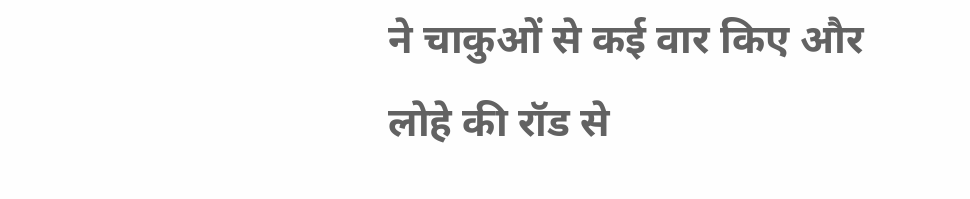ने चाकुओं से कई वार किए और लोहे की रॉड से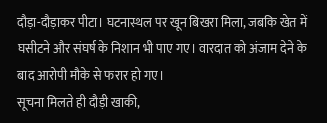दौड़ा-दौड़ाकर पीटा। घटनास्थल पर खून बिखरा मिला, जबकि खेत में घसीटने और संघर्ष के निशान भी पाए गए। वारदात को अंजाम देने के बाद आरोपी मौके से फरार हो गए।
सूचना मिलते ही दौड़ी खाकी,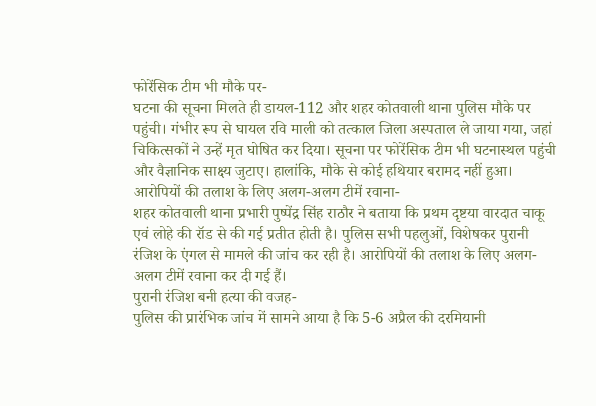फोरेंसिक टीम भी मौके पर-
घटना की सूचना मिलते ही डायल-112 और शहर कोतवाली थाना पुलिस मौके पर पहुंची। गंभीर रूप से घायल रवि माली को तत्काल जिला अस्पताल ले जाया गया, जहां चिकित्सकों ने उन्हें मृत घोषित कर दिया। सूचना पर फोरेंसिक टीम भी घटनास्थल पहुंची और वैज्ञानिक साक्ष्य जुटाए। हालांकि, मौके से कोई हथियार बरामद नहीं हुआ।
आरोपियों की तलाश के लिए अलग-अलग टीमें रवाना-
शहर कोतवाली थाना प्रभारी पुष्पेंद्र सिंह राठौर ने बताया कि प्रथम दृष्टया वारदात चाकू एवं लोहे की रॉड से की गई प्रतीत होती है। पुलिस सभी पहलुओं, विशेषकर पुरानी रंजिश के एंगल से मामले की जांच कर रही है। आरोपियों की तलाश के लिए अलग-अलग टीमें रवाना कर दी गई हैं।
पुरानी रंजिश बनी हत्या की वजह-
पुलिस की प्रारंभिक जांच में सामने आया है कि 5-6 अप्रैल की दरमियानी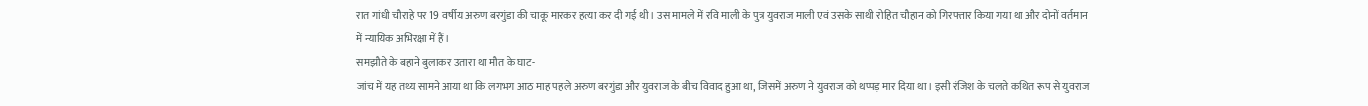रात गांधी चौराहे पर 19 वर्षीय अरुण बरगुंडा की चाकू मारकर हत्या कर दी गई थी। उस मामले में रवि माली के पुत्र युवराज माली एवं उसके साथी रोहित चौहान को गिरफ्तार किया गया था और दोनों वर्तमान में न्यायिक अभिरक्षा में हैं।
समझौते के बहाने बुलाकर उतारा था मौत के घाट-
जांच में यह तथ्य सामने आया था कि लगभग आठ माह पहले अरुण बरगुंडा और युवराज के बीच विवाद हुआ था, जिसमें अरुण ने युवराज को थप्पड़ मार दिया था। इसी रंजिश के चलते कथित रूप से युवराज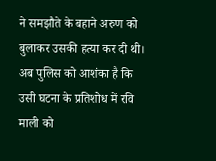ने समझौते के बहाने अरुण को बुलाकर उसकी हत्या कर दी थी। अब पुलिस को आशंका है कि उसी घटना के प्रतिशोध में रवि माली को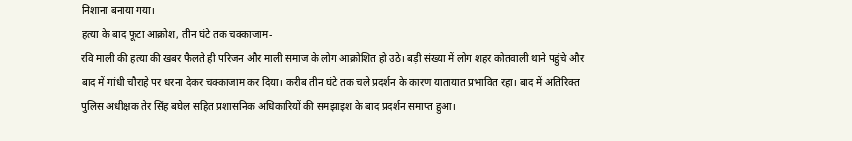निशाना बनाया गया।
हत्या के बाद फूटा आक्रोश, तीन घंटे तक चक्काजाम-
रवि माली की हत्या की खबर फैलते ही परिजन और माली समाज के लोग आक्रोशित हो उठे। बड़ी संख्या में लोग शहर कोतवाली थाने पहुंचे और बाद में गांधी चौराहे पर धरना देकर चक्काजाम कर दिया। करीब तीन घंटे तक चले प्रदर्शन के कारण यातायात प्रभावित रहा। बाद में अतिरिक्त पुलिस अधीक्षक तेर सिंह बघेल सहित प्रशासनिक अधिकारियों की समझाइश के बाद प्रदर्शन समाप्त हुआ।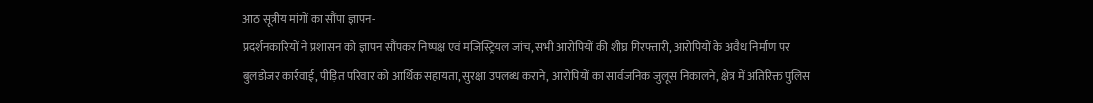आठ सूत्रीय मांगों का सौंपा ज्ञापन-
प्रदर्शनकारियों ने प्रशासन को ज्ञापन सौंपकर निष्पक्ष एवं मजिस्ट्रियल जांच, सभी आरोपियों की शीघ्र गिरफ्तारी, आरोपियों के अवैध निर्माण पर बुलडोजर कार्रवाई, पीड़ित परिवार को आर्थिक सहायता, सुरक्षा उपलब्ध कराने, आरोपियों का सार्वजनिक जुलूस निकालने, क्षेत्र में अतिरिक्त पुलिस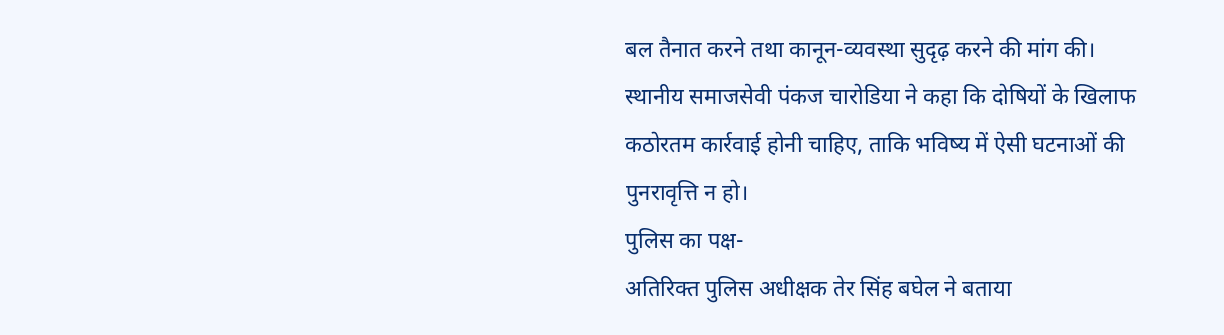बल तैनात करने तथा कानून-व्यवस्था सुदृढ़ करने की मांग की। स्थानीय समाजसेवी पंकज चारोडिया ने कहा कि दोषियों के खिलाफ कठोरतम कार्रवाई होनी चाहिए, ताकि भविष्य में ऐसी घटनाओं की पुनरावृत्ति न हो।
पुलिस का पक्ष-
अतिरिक्त पुलिस अधीक्षक तेर सिंह बघेल ने बताया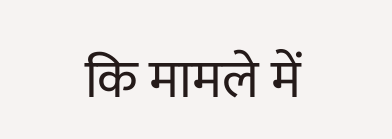कि मामले में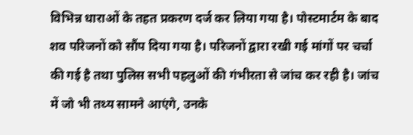विभिन्न धाराओं के तहत प्रकरण दर्ज कर लिया गया है। पोस्टमार्टम के बाद शव परिजनों को सौंप दिया गया है। परिजनों द्वारा रखी गई मांगों पर चर्चा की गई है तथा पुलिस सभी पहलुओं की गंभीरता से जांच कर रही है। जांच में जो भी तथ्य सामने आएंगे, उनके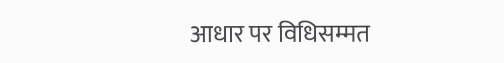आधार पर विधिसम्मत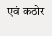एवं कठोर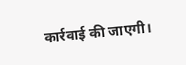कार्रवाई की जाएगी।